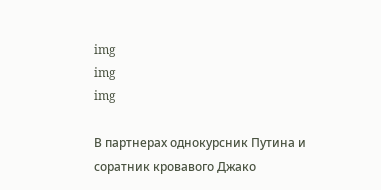img
img
img

В партнерах однокурсник Путина и соратник кровавого Джако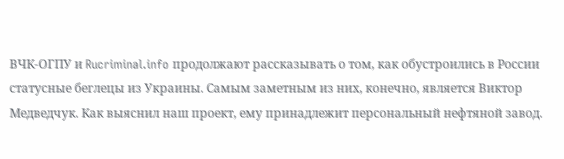ВЧК-ОГПУ и Rucriminal.info продолжают рассказывать о том, как обустроились в России статусные беглецы из Украины. Самым заметным из них, конечно, является Виктор Медведчук. Как выяснил наш проект, ему принадлежит персональный нефтяной завод.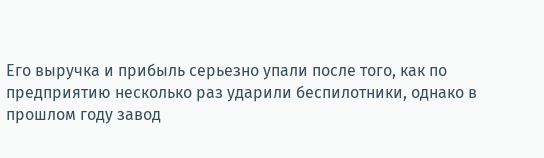Его выручка и прибыль серьезно упали после того, как по предприятию несколько раз ударили беспилотники, однако в прошлом году завод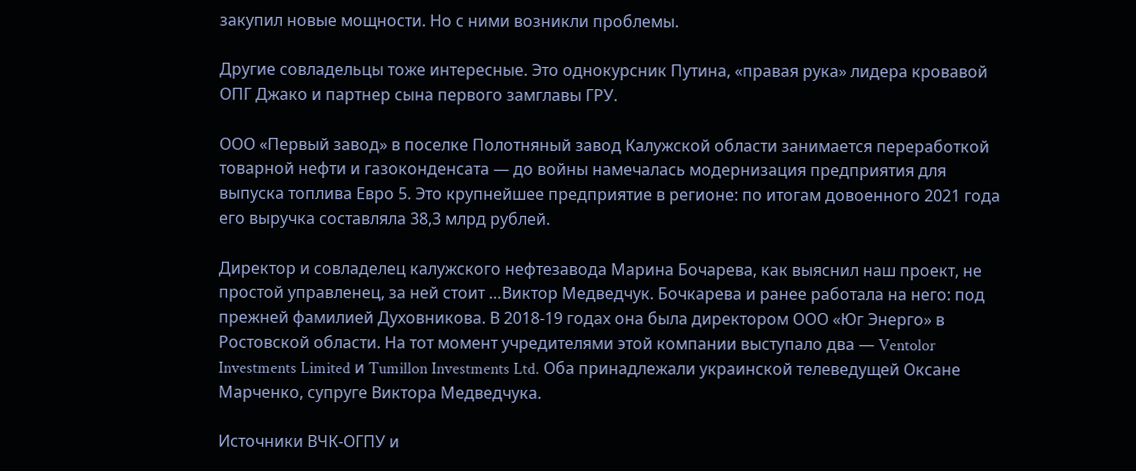закупил новые мощности. Но с ними возникли проблемы.

Другие совладельцы тоже интересные. Это однокурсник Путина, «правая рука» лидера кровавой ОПГ Джако и партнер сына первого замглавы ГРУ.

ООО «Первый завод» в поселке Полотняный завод Калужской области занимается переработкой товарной нефти и газоконденсата — до войны намечалась модернизация предприятия для выпуска топлива Евро 5. Это крупнейшее предприятие в регионе: по итогам довоенного 2021 года его выручка составляла 38,3 млрд рублей.

Директор и совладелец калужского нефтезавода Марина Бочарева, как выяснил наш проект, не простой управленец, за ней стоит …Виктор Медведчук. Бочкарева и ранее работала на него: под прежней фамилией Духовникова. В 2018-19 годах она была директором ООО «Юг Энерго» в Ростовской области. На тот момент учредителями этой компании выступало два — Ventolor Investments Limited и Tumillon Investments Ltd. Оба принадлежали украинской телеведущей Оксане Марченко, супруге Виктора Медведчука.

Источники ВЧК-ОГПУ и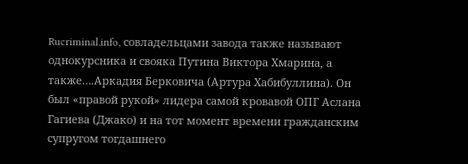Rucriminal.info, совладельцами завода также называют однокурсника и свояка Путина Виктора Хмарина, а также….Аркадия Берковича (Артура Хабибуллина). Он был «правой рукой» лидера самой кровавой ОПГ Аслана Гагиева (Джако) и на тот момент времени гражданским супругом тогдашнего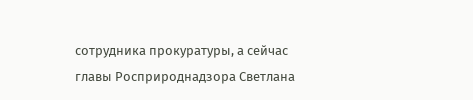сотрудника прокуратуры, а сейчас главы Росприроднадзора Светлана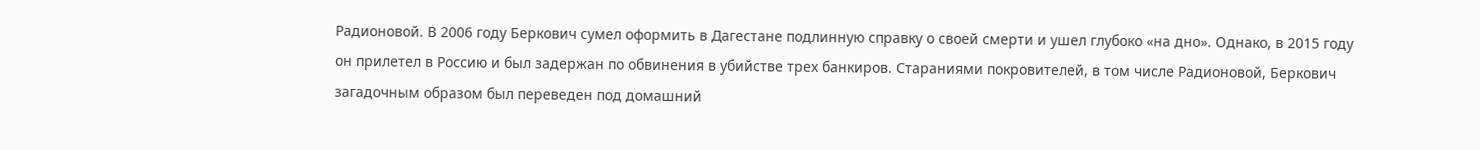Радионовой. В 2006 году Беркович сумел оформить в Дагестане подлинную справку о своей смерти и ушел глубоко «на дно». Однако, в 2015 году он прилетел в Россию и был задержан по обвинения в убийстве трех банкиров. Стараниями покровителей, в том числе Радионовой, Беркович загадочным образом был переведен под домашний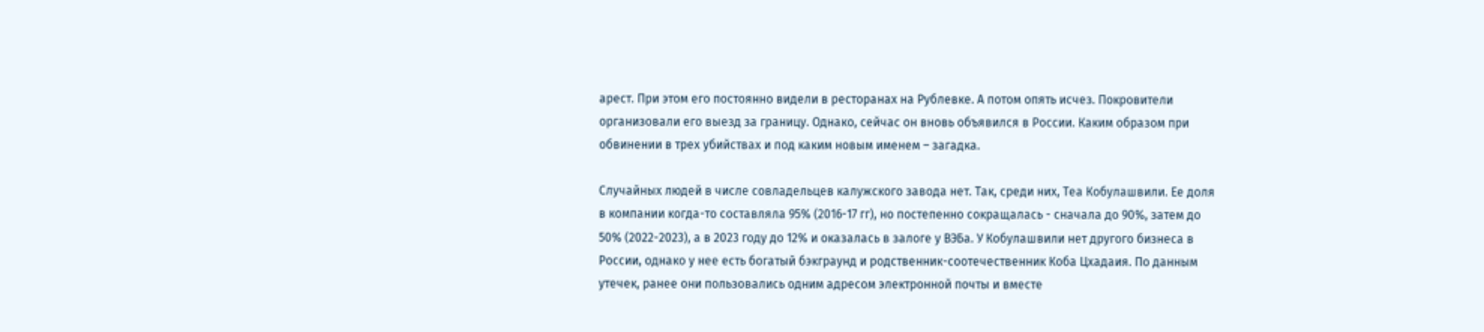арест. При этом его постоянно видели в ресторанах на Рублевке. А потом опять исчез. Покровители организовали его выезд за границу. Однако, сейчас он вновь объявился в России. Каким образом при обвинении в трех убийствах и под каким новым именем – загадка.

Случайных людей в числе совладельцев калужского завода нет. Так, среди них, Теа Кобулашвили. Ее доля в компании когда-то составляла 95% (2016-17 гг), но постепенно сокращалась - сначала до 90%, затем до 50% (2022-2023), а в 2023 году до 12% и оказалась в залоге у ВЭБа. У Кобулашвили нет другого бизнеса в России, однако у нее есть богатый бэкграунд и родственник-соотечественник Коба Цхадаия. По данным утечек, ранее они пользовались одним адресом электронной почты и вместе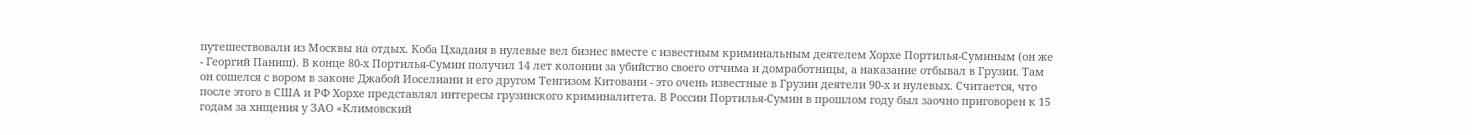путешествовали из Москвы на отдых. Коба Цхадаия в нулевые вел бизнес вместе с известным криминальным деятелем Хорхе Портилья-Суминым (он же - Георгий Паниш). В конце 80-х Портилья-Сумин получил 14 лет колонии за убийство своего отчима и домработницы, а наказание отбывал в Грузии. Там он сошелся с вором в законе Джабой Иоселиани и его другом Тенгизом Китовани - это очень известные в Грузии деятели 90-х и нулевых. Считается, что после этого в США и РФ Хорхе представлял интересы грузинского криминалитета. В России Портилья-Сумин в прошлом году был заочно приговорен к 15 годам за хищения у ЗАО «Климовский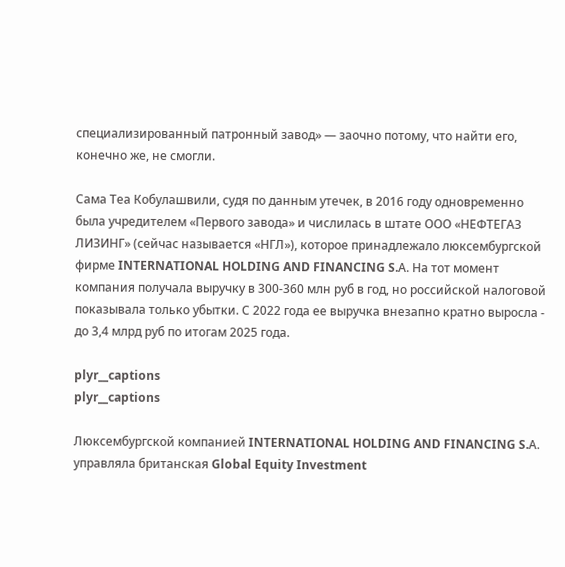специализированный патронный завод» — заочно потому, что найти его, конечно же, не смогли.

Сама Теа Кобулашвили, судя по данным утечек, в 2016 году одновременно была учредителем «Первого завода» и числилась в штате ООО «НЕФТЕГАЗ ЛИЗИНГ» (сейчас называется «НГЛ»), которое принадлежало люксембургской фирме INTERNATIONAL HOLDING AND FINANCING S.А. На тот момент компания получала выручку в 300-360 млн руб в год, но российской налоговой показывала только убытки. С 2022 года ее выручка внезапно кратно выросла - до 3,4 млрд руб по итогам 2025 года.

plyr__captions
plyr__captions

Люксембургской компанией INTERNATIONAL HOLDING AND FINANCING S.А. управляла британская Global Equity Investment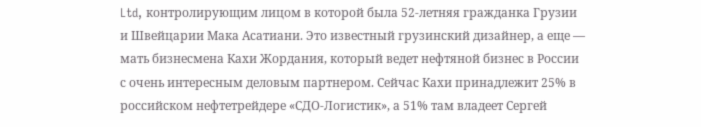Ltd, контролирующим лицом в которой была 52-летняя гражданка Грузии и Швейцарии Мака Асатиани. Это известный грузинский дизайнер, а еще — мать бизнесмена Кахи Жордания, который ведет нефтяной бизнес в России с очень интересным деловым партнером. Сейчас Кахи принадлежит 25% в российском нефтетрейдере «СДО-Логистик», а 51% там владеет Сергей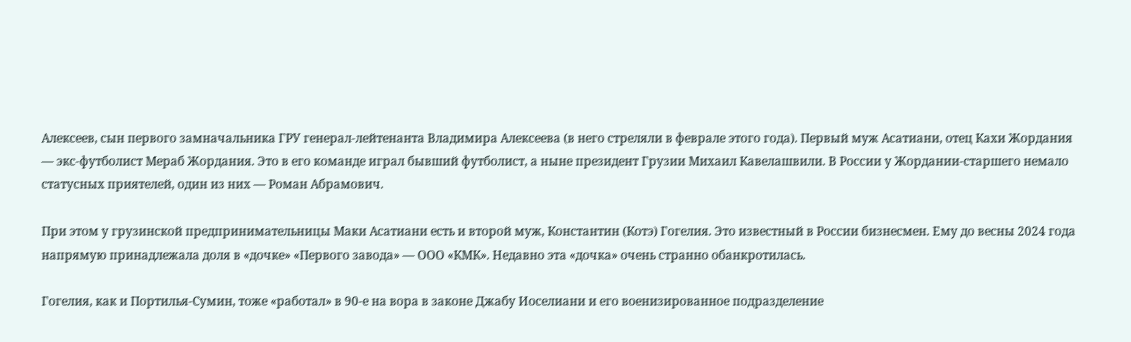Алексеев, сын первого замначальника ГРУ генерал-лейтенанта Владимира Алексеева (в него стреляли в феврале этого года). Первый муж Асатиани, отец Кахи Жордания — экс-футболист Мераб Жордания. Это в его команде играл бывший футболист, а ныне президент Грузии Михаил Кавелашвили. В России у Жордании-старшего немало статусных приятелей, один из них — Роман Абрамович.

При этом у грузинской предпринимательницы Маки Асатиани есть и второй муж, Константин (Котэ) Гогелия. Это известный в России бизнесмен. Ему до весны 2024 года напрямую принадлежала доля в «дочке» «Первого завода» — ООО «КМК». Недавно эта «дочка» очень странно обанкротилась.

Гогелия, как и Портилья-Сумин, тоже «работал» в 90-е на вора в законе Джабу Иоселиани и его военизированное подразделение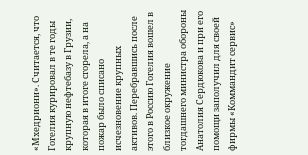«Мхедриони». Считается, что Гогелия курировал в те годы крупную нефтебазу в Грузии, которая в итоге сгорела, а на пожар было списано исчезновение крупных активов. Перебравшись после этого в Россию Гогелия вошел в близкое окружение тогдашнего министра обороны Анатолия Сердюкова и при его помощи заполучил для своей фирмы «Коммандит сервис»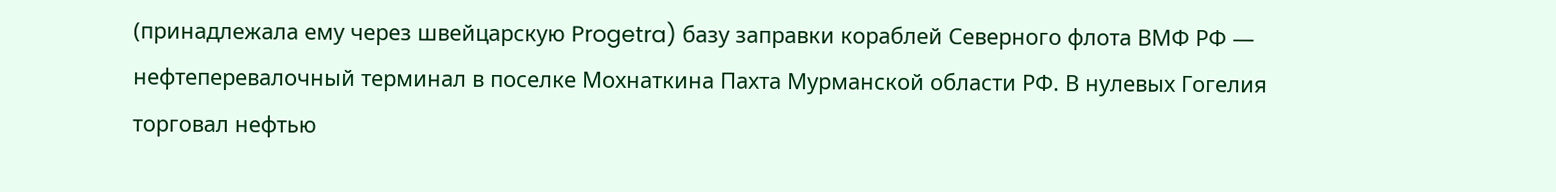(принадлежала ему через швейцарскую Progetra) базу заправки кораблей Северного флота ВМФ РФ — нефтеперевалочный терминал в поселке Мохнаткина Пахта Мурманской области РФ. В нулевых Гогелия торговал нефтью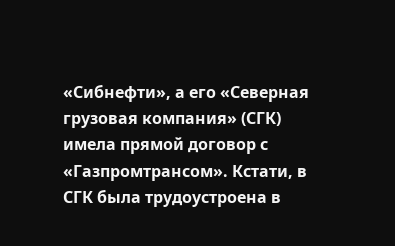«Сибнефти», а его «Северная грузовая компания» (СГК) имела прямой договор с «Газпромтрансом». Кстати, в СГК была трудоустроена в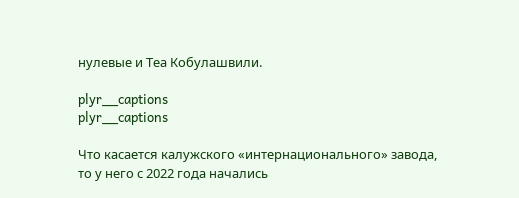нулевые и Теа Кобулашвили.

plyr__captions
plyr__captions

Что касается калужского «интернационального» завода, то у него с 2022 года начались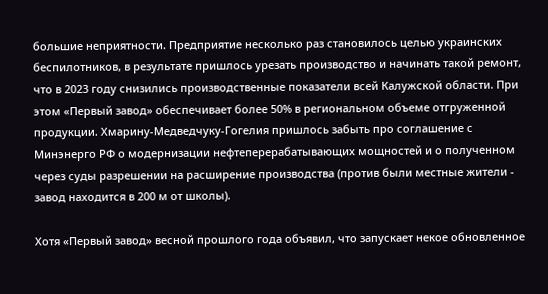большие неприятности. Предприятие несколько раз становилось целью украинских беспилотников, в результате пришлось урезать производство и начинать такой ремонт, что в 2023 году снизились производственные показатели всей Калужской области. При этом «Первый завод» обеспечивает более 50% в региональном объеме отгруженной продукции. Хмарину-Медведчуку-Гогелия пришлось забыть про соглашение с Минэнерго РФ о модернизации нефтеперерабатывающих мощностей и о полученном через суды разрешении на расширение производства (против были местные жители - завод находится в 200 м от школы).

Хотя «Первый завод» весной прошлого года объявил, что запускает некое обновленное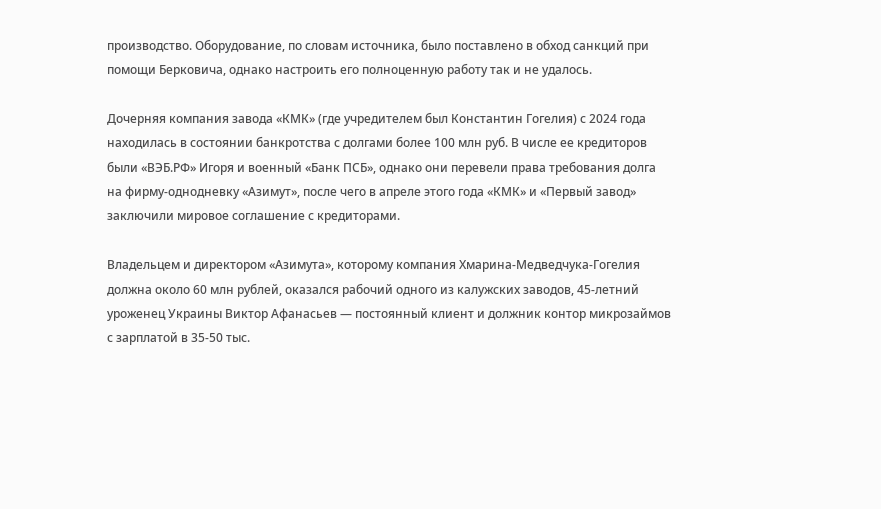производство. Оборудование, по словам источника, было поставлено в обход санкций при помощи Берковича, однако настроить его полноценную работу так и не удалось.

Дочерняя компания завода «КМК» (где учредителем был Константин Гогелия) с 2024 года находилась в состоянии банкротства с долгами более 100 млн руб. В числе ее кредиторов были «ВЭБ.РФ» Игоря и военный «Банк ПСБ», однако они перевели права требования долга на фирму-однодневку «Азимут», после чего в апреле этого года «КМК» и «Первый завод» заключили мировое соглашение с кредиторами.

Владельцем и директором «Азимута», которому компания Хмарина-Медведчука-Гогелия должна около 60 млн рублей, оказался рабочий одного из калужских заводов, 45-летний уроженец Украины Виктор Афанасьев — постоянный клиент и должник контор микрозаймов с зарплатой в 35-50 тыс.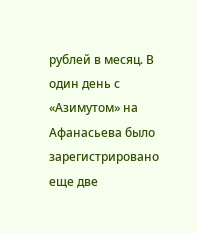рублей в месяц. В один день с «Азимутом» на Афанасьева было зарегистрировано еще две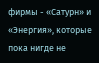фирмы - «Сатурн» и «Энергия», которые пока нигде не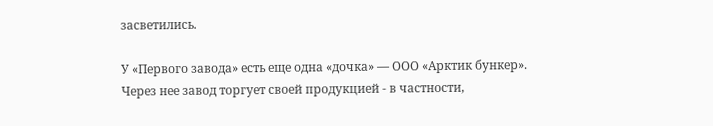засветились.

У «Первого завода» есть еще одна «дочка» — ООО «Арктик бункер». Через нее завод торгует своей продукцией - в частности,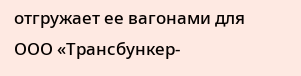отгружает ее вагонами для ООО «Трансбункер-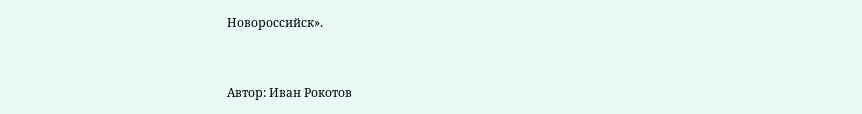Новороссийск».


Автор: Иван Рокотов